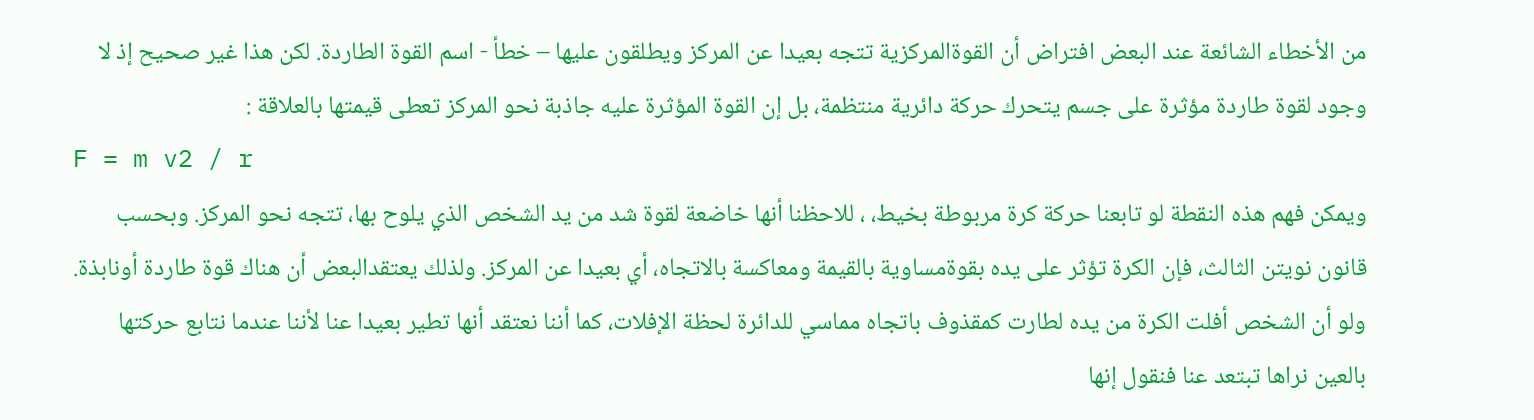من الأخطاء الشائعة عند البعض افتراض أن القوةالمركزية تتجه بعيدا عن المركز ويطلقون عليها – خطأ - اسم القوة الطاردة. لكن هذا غير صحيح إذ لا وجود لقوة طاردة مؤثرة على جسم يتحرك حركة دائرية منتظمة، بل إن القوة المؤثرة عليه جاذبة نحو المركز تعطى قيمتها بالعلاقة :
F = m v2 / r
ويمكن فهم هذه النقطة لو تابعنا حركة كرة مربوطة بخيط، ، للاحظنا أنها خاضعة لقوة شد من يد الشخص الذي يلوح بها، تتجه نحو المركز. وبحسب قانون نويتن الثالث، فإن الكرة تؤثر على يده بقوةمساوية بالقيمة ومعاكسة بالاتجاه، أي بعيدا عن المركز. ولذلك يعتقدالبعض أن هناك قوة طاردة أونابذة. ولو أن الشخص أفلت الكرة من يده لطارت كمقذوف باتجاه مماسي للدائرة لحظة الإفلات، كما أننا نعتقد أنها تطير بعيدا عنا لأننا عندما نتابع حركتها بالعين نراها تبتعد عنا فنقول إنها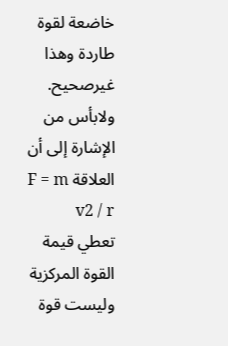خاضعة لقوة طاردة وهذا غيرصحيح.
ولابأس من الإشارة إلى أن العلاقة F = m v2 / r
تعطي قيمة القوة المركزية وليست قوة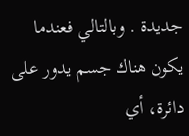جديدة . وبالتالي فعندما يكون هناك جسم يدور على دائرة، أي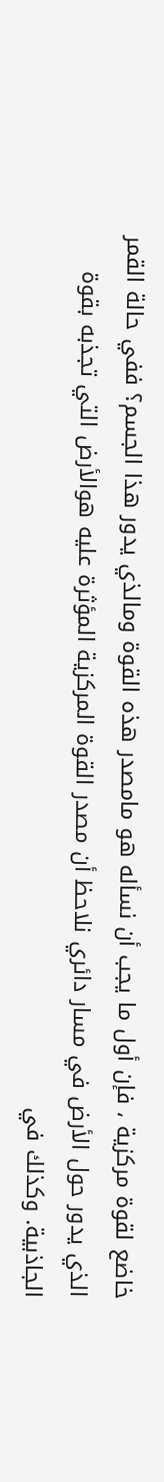خاضع لقوة مركزية ، فإن أول ما يجب أن نسأله هو مامصدر هذه القوة ومالذي يدور هذا الجسم؟ ففي حالة القمر الذي يدور حول الأرض في مسار دائري نلاحظ أن مصدر القوة المركزية المؤثرة عليه هوالأرض التي تجذبه بقوة الجاذبية. وكذلك في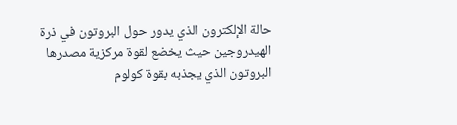حالة الإلكترون الذي يدور حول البروتون في ذرة الهيدروجين حيث يخضع لقوة مركزية مصدرها البروتون الذي يجذبه بقوة كولوم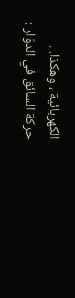الكهربائية ، وهكذا. .
حركة السائق في الدوّار :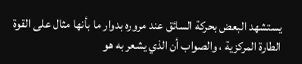يستشهد البعض بحركة السائق عند مروره بدوار ما بأنها مثال على القوة الطارة المركزية ، والصواب أن الذي يشعر به هو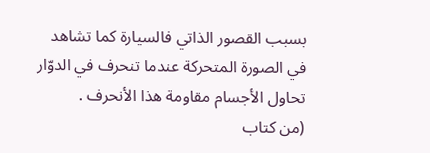بسبب القصور الذاتي فالسيارة كما تشاهد في الصورة المتحركة عندما تنحرف في الدوّار تحاول الأجسام مقاومة هذا الأنحرف .
(من كتاب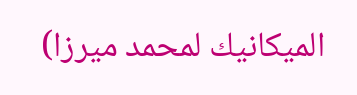الميكانيك لمحمد ميرزا)